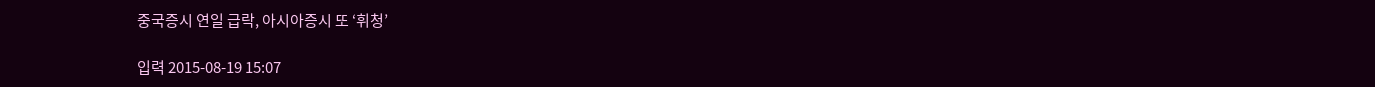중국증시 연일 급락, 아시아증시 또 ‘휘청’

입력 2015-08-19 15:07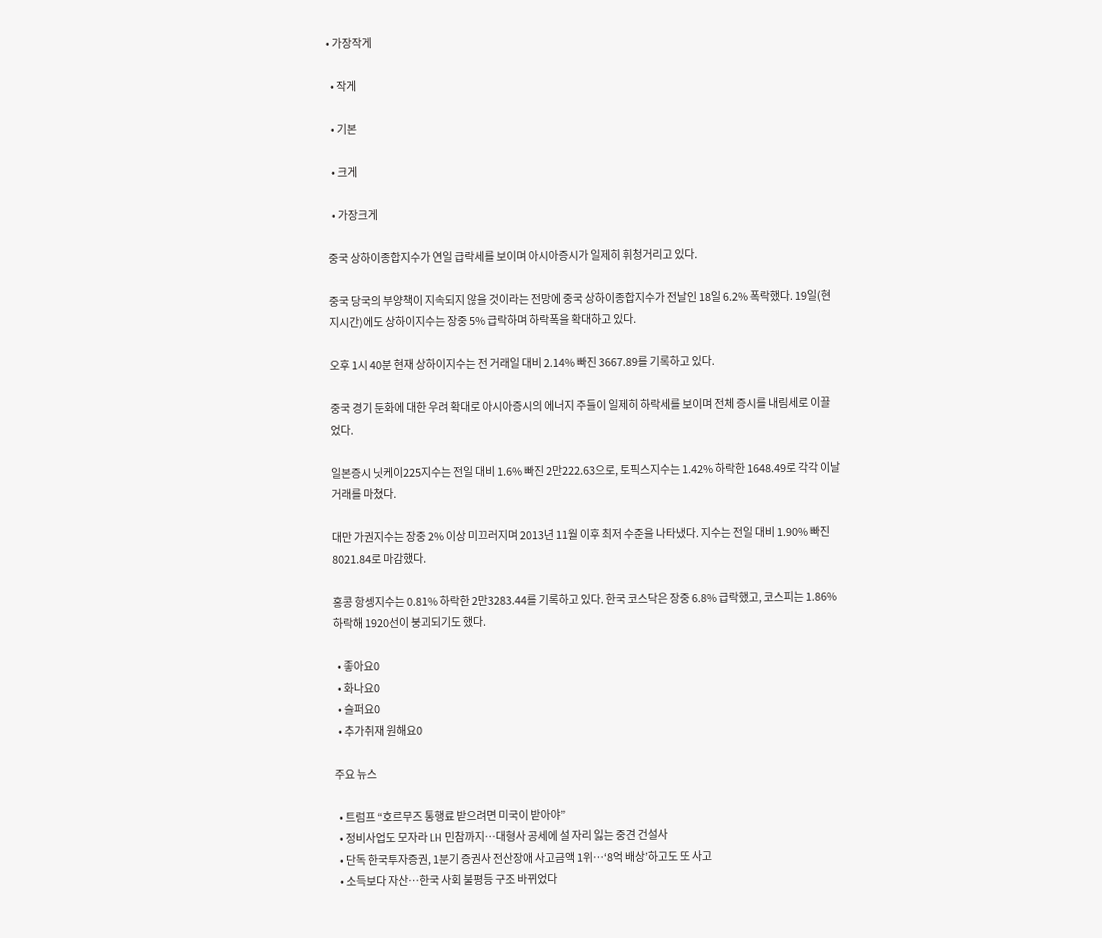• 가장작게

  • 작게

  • 기본

  • 크게

  • 가장크게

중국 상하이종합지수가 연일 급락세를 보이며 아시아증시가 일제히 휘청거리고 있다.

중국 당국의 부양책이 지속되지 않을 것이라는 전망에 중국 상하이종합지수가 전날인 18일 6.2% 폭락했다. 19일(현지시간)에도 상하이지수는 장중 5% 급락하며 하락폭을 확대하고 있다.

오후 1시 40분 현재 상하이지수는 전 거래일 대비 2.14% 빠진 3667.89를 기록하고 있다.

중국 경기 둔화에 대한 우려 확대로 아시아증시의 에너지 주들이 일제히 하락세를 보이며 전체 증시를 내림세로 이끌었다.

일본증시 닛케이225지수는 전일 대비 1.6% 빠진 2만222.63으로, 토픽스지수는 1.42% 하락한 1648.49로 각각 이날 거래를 마쳤다.

대만 가권지수는 장중 2% 이상 미끄러지며 2013년 11월 이후 최저 수준을 나타냈다. 지수는 전일 대비 1.90% 빠진 8021.84로 마감했다.

홍콩 항셍지수는 0.81% 하락한 2만3283.44를 기록하고 있다. 한국 코스닥은 장중 6.8% 급락했고, 코스피는 1.86% 하락해 1920선이 붕괴되기도 했다.

  • 좋아요0
  • 화나요0
  • 슬퍼요0
  • 추가취재 원해요0

주요 뉴스

  • 트럼프 “호르무즈 통행료 받으려면 미국이 받아야”
  • 정비사업도 모자라 LH 민참까지⋯대형사 공세에 설 자리 잃는 중견 건설사
  • 단독 한국투자증권, 1분기 증권사 전산장애 사고금액 1위⋯‘8억 배상’하고도 또 사고
  • 소득보다 자산…한국 사회 불평등 구조 바뀌었다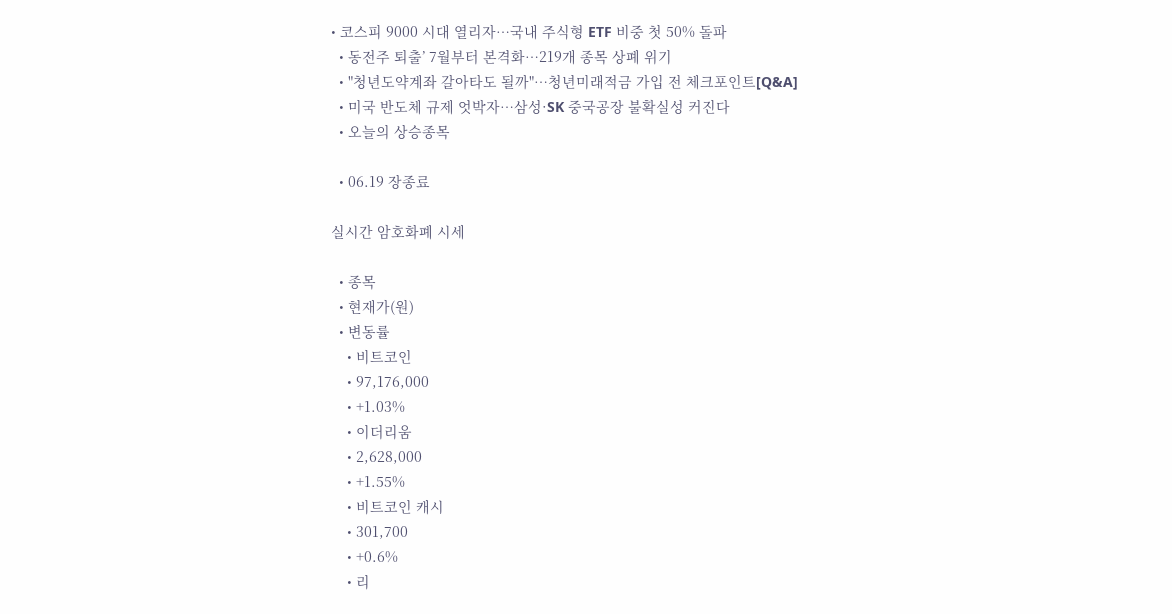• 코스피 9000 시대 열리자…국내 주식형 ETF 비중 첫 50% 돌파
  • 동전주 퇴출’ 7월부터 본격화…219개 종목 상폐 위기
  • "청년도약계좌 갈아타도 될까"…청년미래적금 가입 전 체크포인트[Q&A]
  • 미국 반도체 규제 엇박자…삼성·SK 중국공장 불확실성 커진다
  • 오늘의 상승종목

  • 06.19 장종료

실시간 암호화폐 시세

  • 종목
  • 현재가(원)
  • 변동률
    • 비트코인
    • 97,176,000
    • +1.03%
    • 이더리움
    • 2,628,000
    • +1.55%
    • 비트코인 캐시
    • 301,700
    • +0.6%
    • 리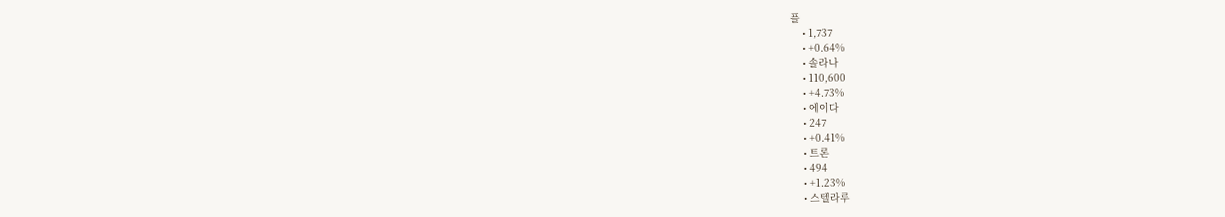플
    • 1,737
    • +0.64%
    • 솔라나
    • 110,600
    • +4.73%
    • 에이다
    • 247
    • +0.41%
    • 트론
    • 494
    • +1.23%
    • 스텔라루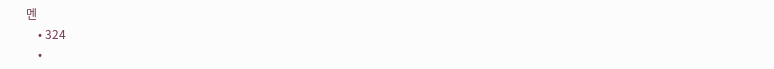멘
    • 324
    •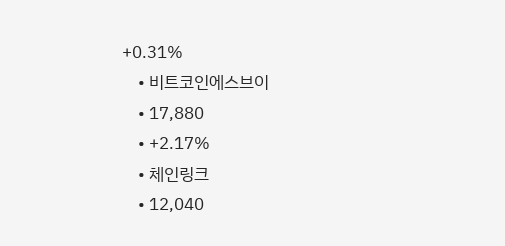+0.31%
    • 비트코인에스브이
    • 17,880
    • +2.17%
    • 체인링크
    • 12,040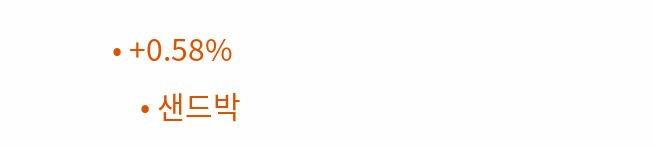• +0.58%
    • 샌드박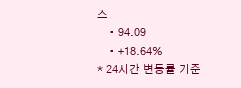스
    • 94.09
    • +18.64%
* 24시간 변동률 기준